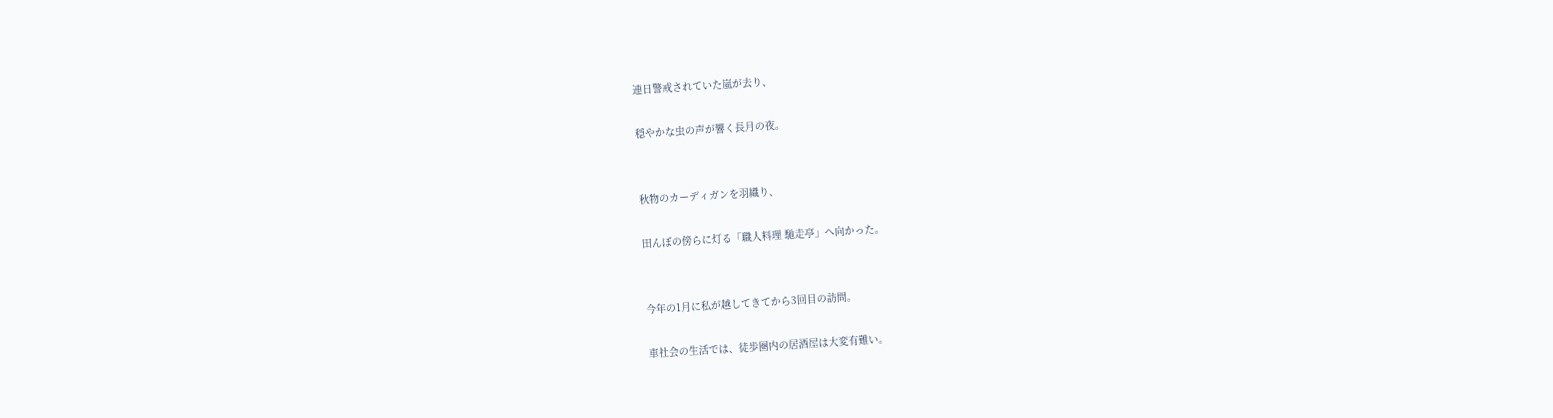連日警戒されていた嵐が去り、

穏やかな虫の声が響く長月の夜。


秋物のカーディガンを羽織り、

田んぼの傍らに灯る「職人料理 馳走亭」へ向かった。


今年の1月に私が越してきてから3回目の訪問。

車社会の生活では、徒歩圏内の居酒屋は大変有難い。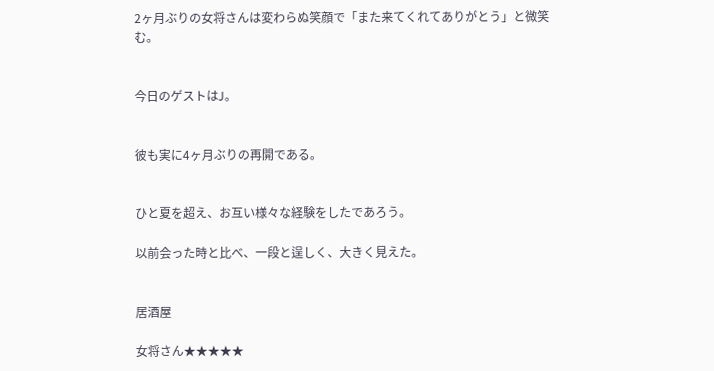2ヶ月ぶりの女将さんは変わらぬ笑顔で「また来てくれてありがとう」と微笑む。


今日のゲストはJ。


彼も実に4ヶ月ぶりの再開である。


ひと夏を超え、お互い様々な経験をしたであろう。

以前会った時と比べ、一段と逞しく、大きく見えた。


居酒屋

女将さん★★★★★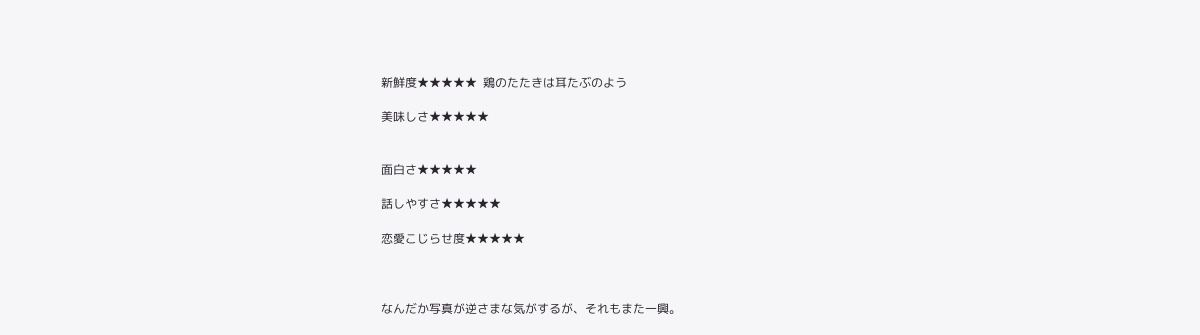新鮮度★★★★★  鶏のたたきは耳たぶのよう

美味しさ★★★★★


面白さ★★★★★

話しやすさ★★★★★

恋愛こじらせ度★★★★★



なんだか写真が逆さまな気がするが、それもまた一興。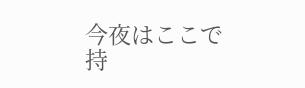今夜はここで持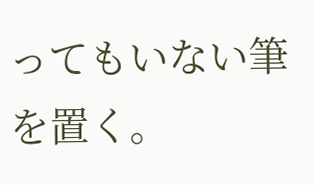ってもいない筆を置く。